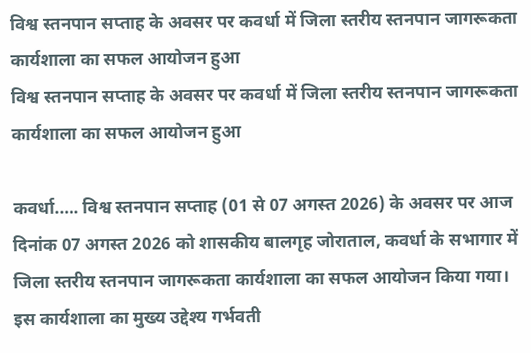विश्व स्तनपान सप्ताह के अवसर पर कवर्धा में जिला स्तरीय स्तनपान जागरूकता कार्यशाला का सफल आयोजन हुआ
विश्व स्तनपान सप्ताह के अवसर पर कवर्धा में जिला स्तरीय स्तनपान जागरूकता कार्यशाला का सफल आयोजन हुआ

कवर्धा.…. विश्व स्तनपान सप्ताह (01 से 07 अगस्त 2026) के अवसर पर आज दिनांक 07 अगस्त 2026 को शासकीय बालगृह जोराताल, कवर्धा के सभागार में जिला स्तरीय स्तनपान जागरूकता कार्यशाला का सफल आयोजन किया गया।
इस कार्यशाला का मुख्य उद्देश्य गर्भवती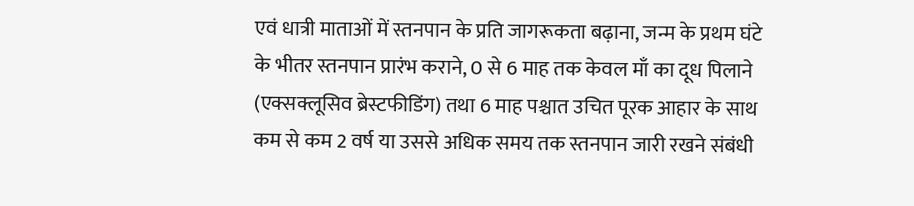एवं धात्री माताओं में स्तनपान के प्रति जागरूकता बढ़ाना, जन्म के प्रथम घंटे के भीतर स्तनपान प्रारंभ कराने, 0 से 6 माह तक केवल माँ का दूध पिलाने (एक्सक्लूसिव ब्रेस्टफीडिंग) तथा 6 माह पश्चात उचित पूरक आहार के साथ कम से कम 2 वर्ष या उससे अधिक समय तक स्तनपान जारी रखने संबंधी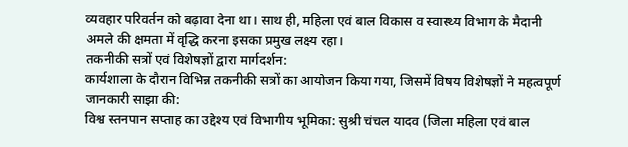व्यवहार परिवर्तन को बढ़ावा देना था। साथ ही, महिला एवं बाल विकास व स्वास्थ्य विभाग के मैदानी अमले की क्षमता में वृद्धि करना इसका प्रमुख लक्ष्य रहा।
तकनीकी सत्रों एवं विशेषज्ञों द्वारा मार्गदर्शन:
कार्यशाला के दौरान विभिन्न तकनीकी सत्रों का आयोजन किया गया, जिसमें विषय विशेषज्ञों ने महत्वपूर्ण जानकारी साझा की:
विश्व स्तनपान सप्ताह का उद्देश्य एवं विभागीय भूमिका: सुश्री चंचल यादव (जिला महिला एवं बाल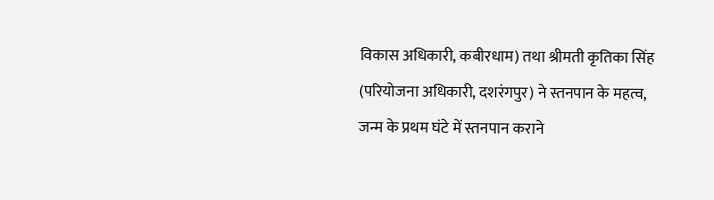विकास अधिकारी, कबीरधाम) तथा श्रीमती कृतिका सिंह (परियोजना अधिकारी, दशरंगपुर) ने स्तनपान के महत्व, जन्म के प्रथम घंटे में स्तनपान कराने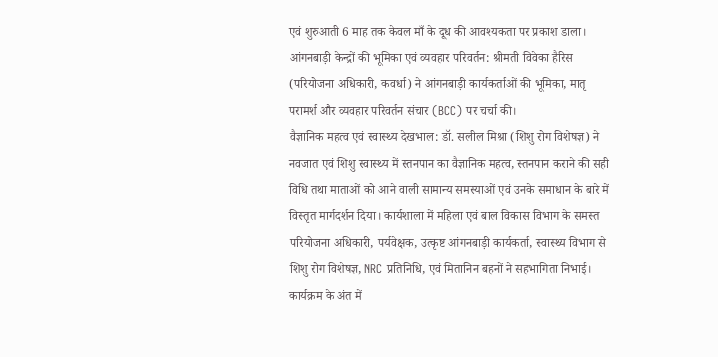एवं शुरुआती 6 माह तक केवल माँ के दूध की आवश्यकता पर प्रकाश डाला।
आंगनबाड़ी केन्द्रों की भूमिका एवं व्यवहार परिवर्तन: श्रीमती विवेका हैरिस (परियोजना अधिकारी, कवर्धा) ने आंगनबाड़ी कार्यकर्ताओं की भूमिका, मातृ परामर्श और व्यवहार परिवर्तन संचार (BCC) पर चर्चा की।
वैज्ञानिक महत्व एवं स्वास्थ्य देखभाल: डॉ. सलील मिश्रा (शिशु रोग विशेषज्ञ) ने नवजात एवं शिशु स्वास्थ्य में स्तनपान का वैज्ञानिक महत्व, स्तनपान कराने की सही विधि तथा माताओं को आने वाली सामान्य समस्याओं एवं उनके समाधान के बारे में विस्तृत मार्गदर्शन दिया। कार्यशाला में महिला एवं बाल विकास विभाग के समस्त परियोजना अधिकारी, पर्यवेक्षक, उत्कृष्ट आंगनबाड़ी कार्यकर्ता, स्वास्थ्य विभाग से शिशु रोग विशेषज्ञ, NRC प्रतिनिधि, एवं मितानिन बहनों ने सहभागिता निभाई।
कार्यक्रम के अंत में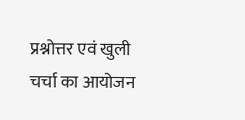प्रश्नोत्तर एवं खुली चर्चा का आयोजन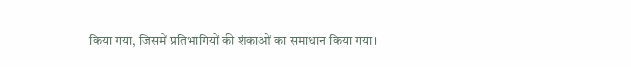किया गया, जिसमें प्रतिभागियों की शंकाओं का समाधान किया गया।